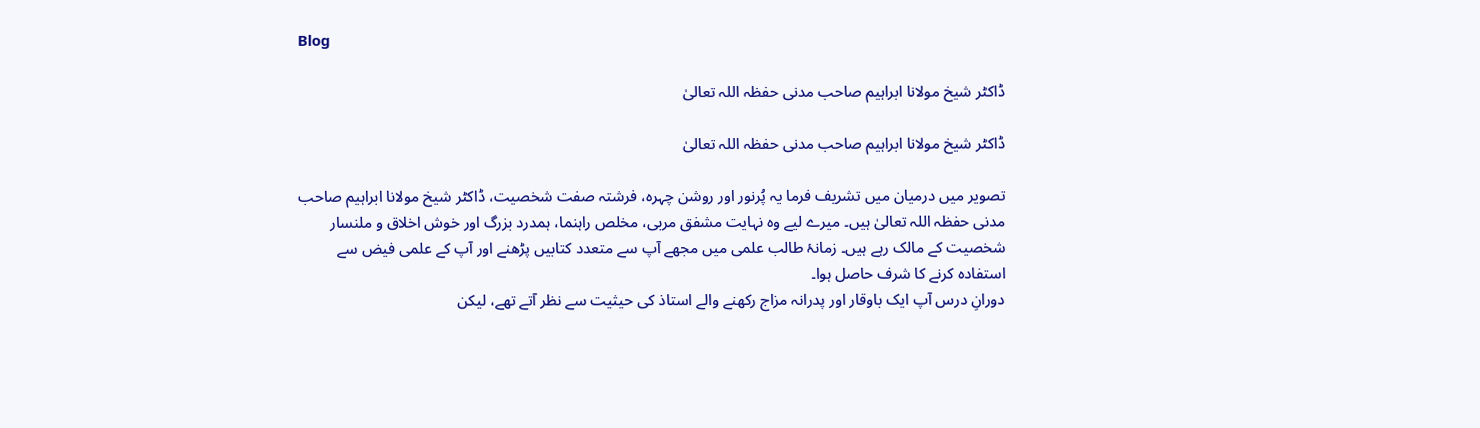Blog

ڈاکٹر شیخ مولانا ابراہیم صاحب مدنی حفظہ اللہ تعالیٰ

ڈاکٹر شیخ مولانا ابراہیم صاحب مدنی حفظہ اللہ تعالیٰ

تصویر میں درمیان میں تشریف فرما یہ پُرنور اور روشن چہرہ، فرشتہ صفت شخصیت، ڈاکٹر شیخ مولانا ابراہیم صاحب مدنی حفظہ اللہ تعالیٰ ہیں۔ میرے لیے وہ نہایت مشفق مربی، مخلص راہنما، ہمدرد بزرگ اور خوش اخلاق و ملنسار شخصیت کے مالک رہے ہیں۔ زمانۂ طالب علمی میں مجھے آپ سے متعدد کتابیں پڑھنے اور آپ کے علمی فیض سے استفادہ کرنے کا شرف حاصل ہوا۔
دورانِ درس آپ ایک باوقار اور پدرانہ مزاج رکھنے والے استاذ کی حیثیت سے نظر آتے تھے، لیکن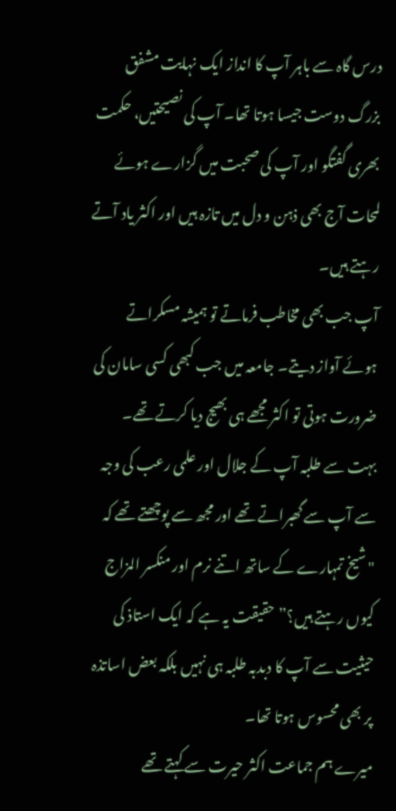درس گاہ سے باہر آپ کا انداز ایک نہایت مشفق بزرگ دوست جیسا ہوتا تھا۔ آپ کی نصیحتیں، حکمت بھری گفتگو اور آپ کی صحبت میں گزارے ہوئے لمحات آج بھی ذہن و دل میں تازہ ہیں اور اکثر یاد آتے رہتے ہیں۔
آپ جب بھی مخاطب فرماتے تو ہمیشہ مسکراتے ہوئے آواز دیتے۔ جامعہ میں جب کبھی کسی سامان کی ضرورت ہوتی تو اکثر مجھے ہی بھیج دیا کرتے تھے۔ بہت سے طلبہ آپ کے جلال اور علمی رعب کی وجہ سے آپ سے گھبراتے تھے اور مجھ سے پوچھتے تھے کہ "شیخ تمہارے کے ساتھ اتنے نرم اور منکسر المزاج کیوں رہتے ہیں؟” حقیقت یہ ہے کہ ایک استاذ کی حیثیت سے آپ کا دبدبہ طلبہ ہی نہیں بلکہ بعض اساتذہ پر بھی محسوس ہوتا تھا۔
میرے ہم جماعت اکثر حیرت سے کہتے تھے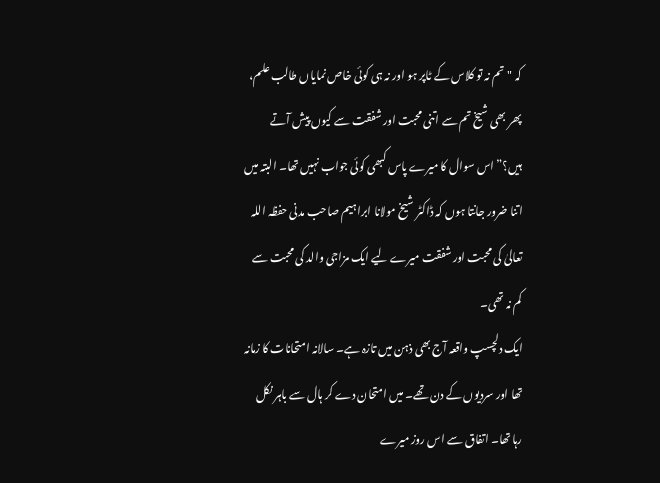کہ "تم نہ تو کلاس کے ٹاپر ہو اور نہ ہی کوئی خاص نمایاں طالب علم، پھر بھی شیخ تم سے اتنی محبت اور شفقت سے کیوں پیش آتے ہیں؟” اس سوال کا میرے پاس کبھی کوئی جواب نہیں تھا۔ البتہ میں اتنا ضرور جانتا ہوں کہ ڈاکٹر شیخ مولانا ابراہیم صاحب مدنی حفظہ اللہ تعالیٰ کی محبت اور شفقت میرے لیے ایک مزاجی والد کی محبت سے کم نہ تھی۔
ایک دلچسپ واقعہ آج بھی ذہن میں تازہ ہے۔ سالانہ امتحانات کا زمانہ تھا اور سردیوں کے دن تھے۔ میں امتحان دے کر ہال سے باہر نکل رہا تھا۔ اتفاق سے اس روز میرے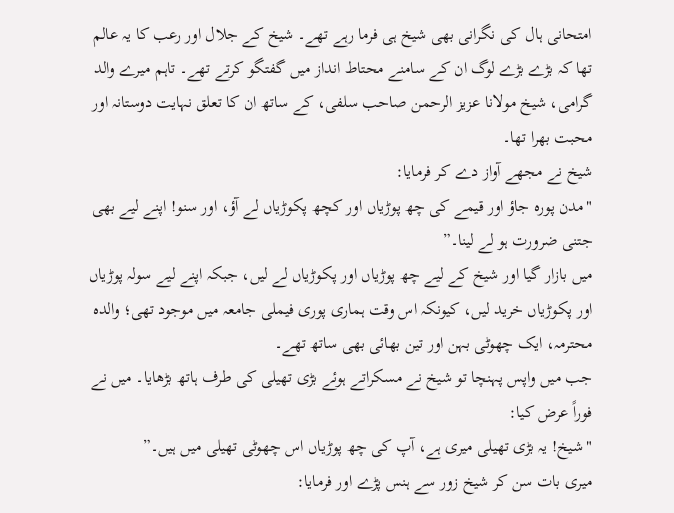امتحانی ہال کی نگرانی بھی شیخ ہی فرما رہے تھے۔ شیخ کے جلال اور رعب کا یہ عالم تھا کہ بڑے بڑے لوگ ان کے سامنے محتاط انداز میں گفتگو کرتے تھے۔ تاہم میرے والد گرامی، شیخ مولانا عزیز الرحمن صاحب سلفی، کے ساتھ ان کا تعلق نہایت دوستانہ اور محبت بھرا تھا۔
شیخ نے مجھے آواز دے کر فرمایا:
"مدن پورہ جاؤ اور قیمے کی چھ پوڑیاں اور کچھ پکوڑیاں لے آؤ، اور سنو! اپنے لیے بھی جتنی ضرورت ہو لے لینا۔”
میں بازار گیا اور شیخ کے لیے چھ پوڑیاں اور پکوڑیاں لے لیں، جبکہ اپنے لیے سولہ پوڑیاں اور پکوڑیاں خرید لیں، کیونکہ اس وقت ہماری پوری فیملی جامعہ میں موجود تھی؛ والدہ محترمہ، ایک چھوٹی بہن اور تین بھائی بھی ساتھ تھے۔
جب میں واپس پہنچا تو شیخ نے مسکراتے ہوئے بڑی تھیلی کی طرف ہاتھ بڑھایا۔ میں نے فوراً عرض کیا:
"شیخ! یہ بڑی تھیلی میری ہے، آپ کی چھ پوڑیاں اس چھوٹی تھیلی میں ہیں۔”
میری بات سن کر شیخ زور سے ہنس پڑے اور فرمایا: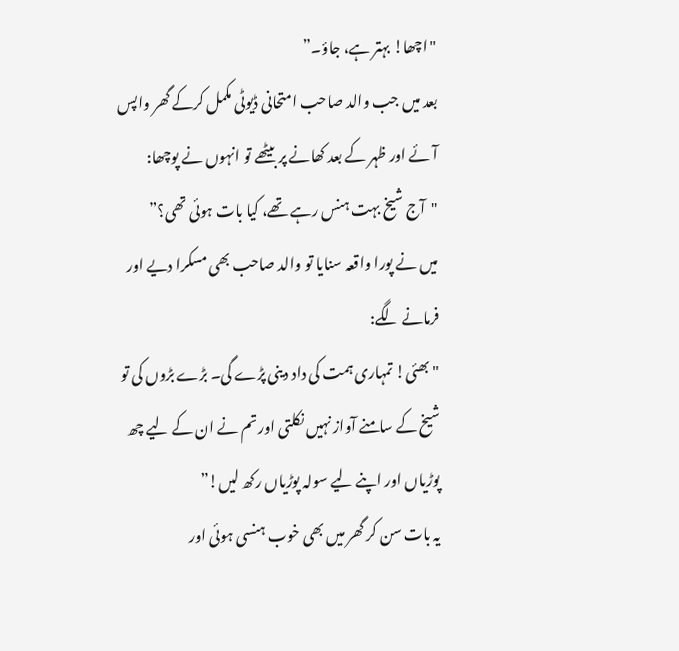"اچھا! بہتر ہے، جاؤ۔”
بعد میں جب والد صاحب امتحانی ڈیوٹی مکمل کرکے گھر واپس آئے اور ظہر کے بعد کھانے پر بیٹھے تو انہوں نے پوچھا:
"آج شیخ بہت ہنس رہے تھے، کیا بات ہوئی تھی؟”
میں نے پورا واقعہ سنایا تو والد صاحب بھی مسکرا دیے اور فرمانے لگے:
"بھئی! تمہاری ہمت کی داد دینی پڑے گی۔ بڑے بڑوں کی تو شیخ کے سامنے آواز نہیں نکلتی اور تم نے ان کے لیے چھ پوڑیاں اور اپنے لیے سولہ پوڑیاں رکھ لیں!”
یہ بات سن کر گھر میں بھی خوب ہنسی ہوئی اور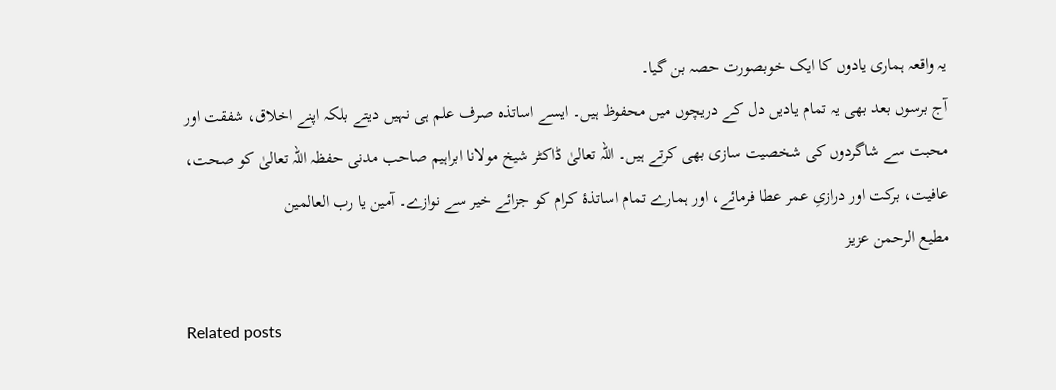یہ واقعہ ہماری یادوں کا ایک خوبصورت حصہ بن گیا۔
آج برسوں بعد بھی یہ تمام یادیں دل کے دریچوں میں محفوظ ہیں۔ ایسے اساتذہ صرف علم ہی نہیں دیتے بلکہ اپنے اخلاق، شفقت اور محبت سے شاگردوں کی شخصیت سازی بھی کرتے ہیں۔ اللہ تعالیٰ ڈاکٹر شیخ مولانا ابراہیم صاحب مدنی حفظہ اللہ تعالیٰ کو صحت، عافیت، برکت اور درازیِ عمر عطا فرمائے، اور ہمارے تمام اساتذۂ کرام کو جزائے خیر سے نوازے۔ آمین یا رب العالمین
مطیع الرحمن عزیز

Related posts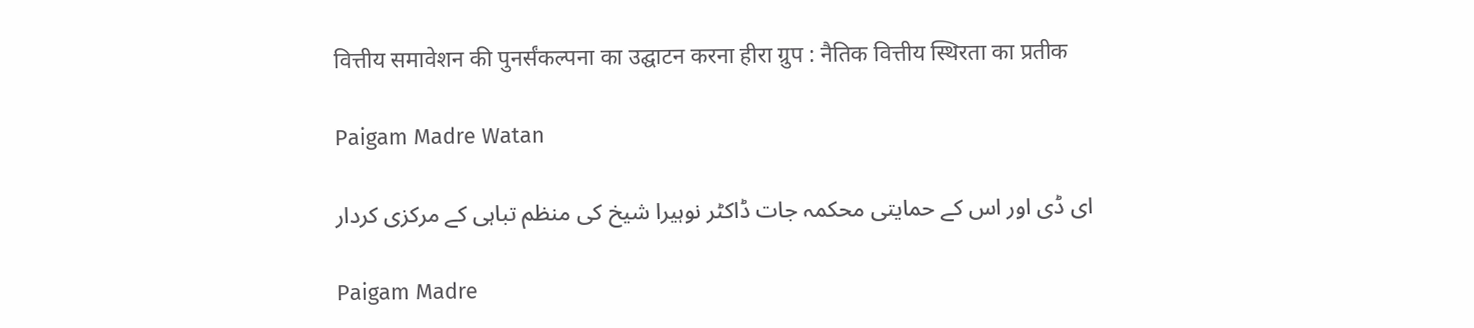वित्तीय समावेशन की पुनर्संकल्पना का उद्घाटन करना हीरा ग्रुप : नैतिक वित्तीय स्थिरता का प्रतीक

Paigam Madre Watan

 ای ڈی اور اس کے حمایتی محکمہ جات ڈاکٹر نوہیرا شیخ کی منظم تباہی کے مرکزی کردار

Paigam Madre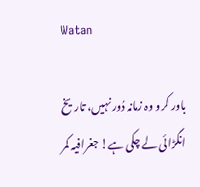Watan

باور کرو وہ زمانہ دُور نہیں، تاریخ انگڑائی لے چکی ہے! جغرافیہ کمر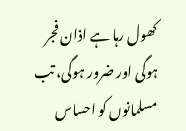کھول رہا ہے اذان فجر ہوگی اور ضرور ہوگی، تب مسلمانوں کو احساس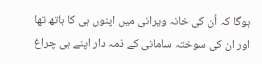ہوگا کہ اُن کی خانہ ویرانی میں اپنوں ہی کا ہاتھ تھا اور ان کی سوختہ سامانی کے ذمہ دار اپنے ہی چراغ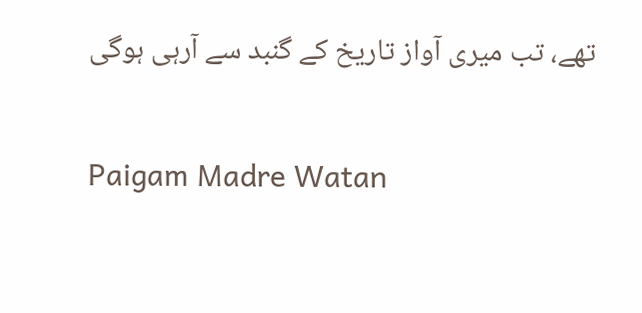تھے، تب میری آواز تاریخ کے گنبد سے آرہی ہوگی

Paigam Madre Watan